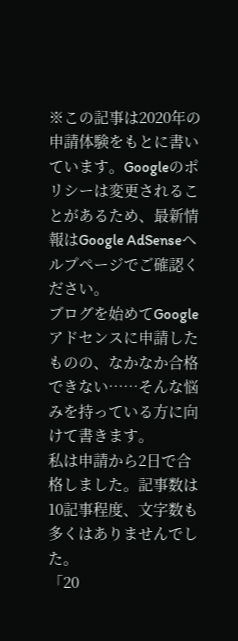※この記事は2020年の申請体験をもとに書いています。Googleのポリシーは変更されることがあるため、最新情報はGoogle AdSenseヘルプページでご確認ください。
ブログを始めてGoogleアドセンスに申請したものの、なかなか合格できない……そんな悩みを持っている方に向けて書きます。
私は申請から2日で合格しました。記事数は10記事程度、文字数も多くはありませんでした。
「20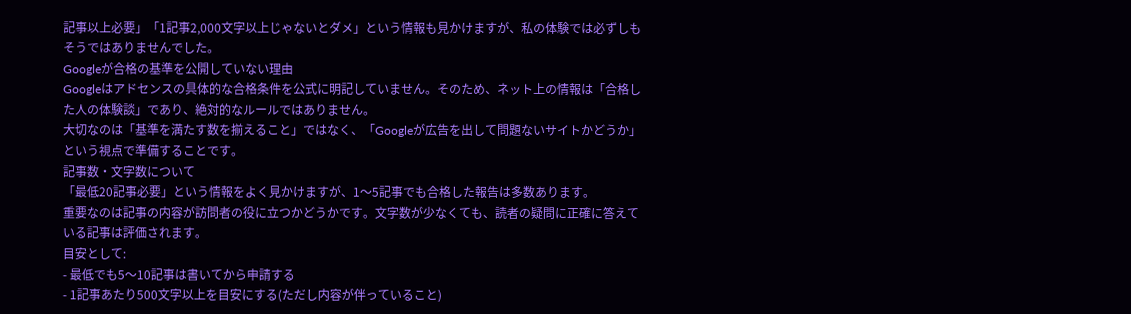記事以上必要」「1記事2,000文字以上じゃないとダメ」という情報も見かけますが、私の体験では必ずしもそうではありませんでした。
Googleが合格の基準を公開していない理由
Googleはアドセンスの具体的な合格条件を公式に明記していません。そのため、ネット上の情報は「合格した人の体験談」であり、絶対的なルールではありません。
大切なのは「基準を満たす数を揃えること」ではなく、「Googleが広告を出して問題ないサイトかどうか」という視点で準備することです。
記事数・文字数について
「最低20記事必要」という情報をよく見かけますが、1〜5記事でも合格した報告は多数あります。
重要なのは記事の内容が訪問者の役に立つかどうかです。文字数が少なくても、読者の疑問に正確に答えている記事は評価されます。
目安として:
- 最低でも5〜10記事は書いてから申請する
- 1記事あたり500文字以上を目安にする(ただし内容が伴っていること)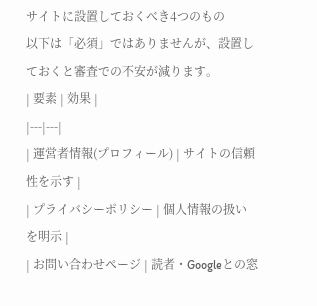サイトに設置しておくべき4つのもの
以下は「必須」ではありませんが、設置しておくと審査での不安が減ります。
| 要素 | 効果 |
|---|---|
| 運営者情報(プロフィール) | サイトの信頼性を示す |
| プライバシーポリシー | 個人情報の扱いを明示 |
| お問い合わせページ | 読者・Googleとの窓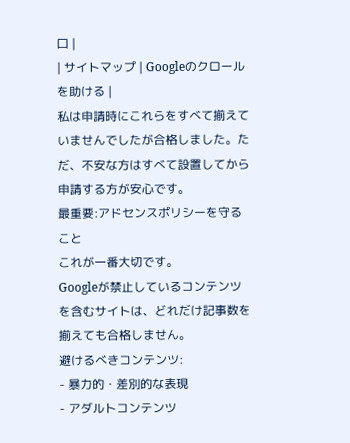口 |
| サイトマップ | Googleのクロールを助ける |
私は申請時にこれらをすべて揃えていませんでしたが合格しました。ただ、不安な方はすべて設置してから申請する方が安心です。
最重要:アドセンスポリシーを守ること
これが一番大切です。
Googleが禁止しているコンテンツを含むサイトは、どれだけ記事数を揃えても合格しません。
避けるべきコンテンツ:
- 暴力的・差別的な表現
- アダルトコンテンツ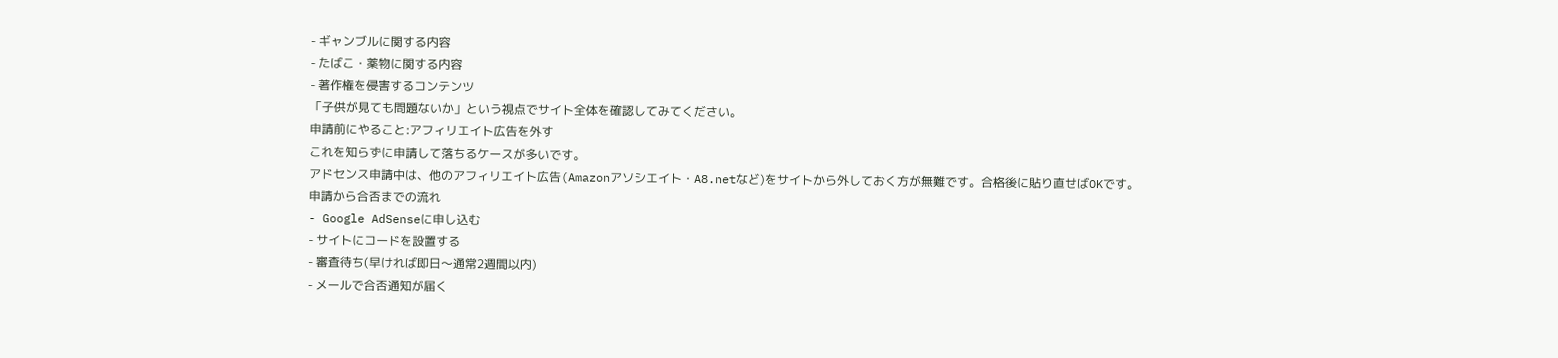- ギャンブルに関する内容
- たばこ・薬物に関する内容
- 著作権を侵害するコンテンツ
「子供が見ても問題ないか」という視点でサイト全体を確認してみてください。
申請前にやること:アフィリエイト広告を外す
これを知らずに申請して落ちるケースが多いです。
アドセンス申請中は、他のアフィリエイト広告(Amazonアソシエイト・A8.netなど)をサイトから外しておく方が無難です。合格後に貼り直せばOKです。
申請から合否までの流れ
- Google AdSenseに申し込む
- サイトにコードを設置する
- 審査待ち(早ければ即日〜通常2週間以内)
- メールで合否通知が届く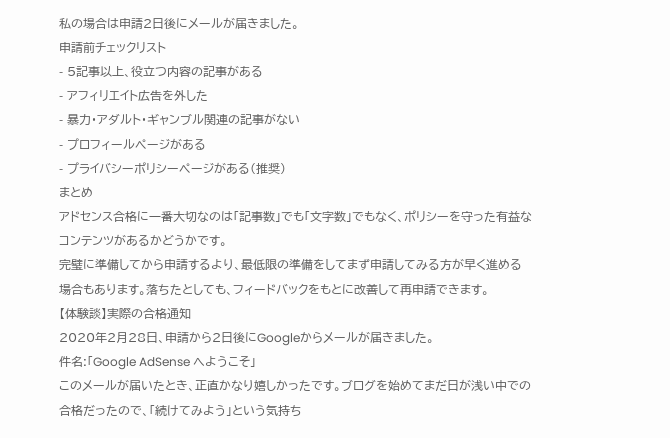私の場合は申請2日後にメールが届きました。
申請前チェックリスト
- 5記事以上、役立つ内容の記事がある
- アフィリエイト広告を外した
- 暴力・アダルト・ギャンブル関連の記事がない
- プロフィールページがある
- プライバシーポリシーページがある(推奨)
まとめ
アドセンス合格に一番大切なのは「記事数」でも「文字数」でもなく、ポリシーを守った有益なコンテンツがあるかどうかです。
完璧に準備してから申請するより、最低限の準備をしてまず申請してみる方が早く進める場合もあります。落ちたとしても、フィードバックをもとに改善して再申請できます。
【体験談】実際の合格通知
2020年2月28日、申請から2日後にGoogleからメールが届きました。
件名:「Google AdSense へようこそ」
このメールが届いたとき、正直かなり嬉しかったです。ブログを始めてまだ日が浅い中での合格だったので、「続けてみよう」という気持ち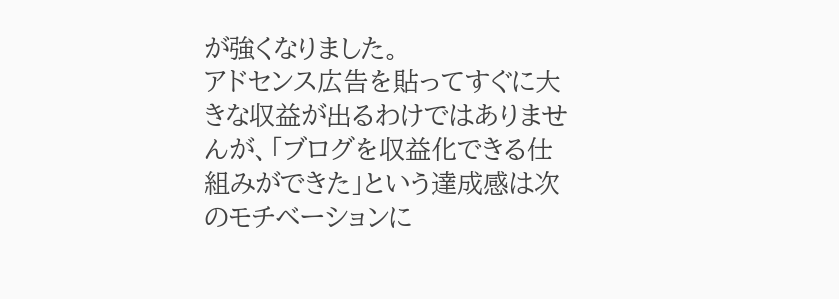が強くなりました。
アドセンス広告を貼ってすぐに大きな収益が出るわけではありませんが、「ブログを収益化できる仕組みができた」という達成感は次のモチベーションに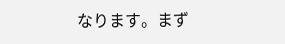なります。まず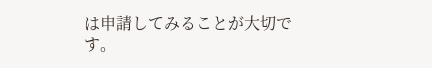は申請してみることが大切です。